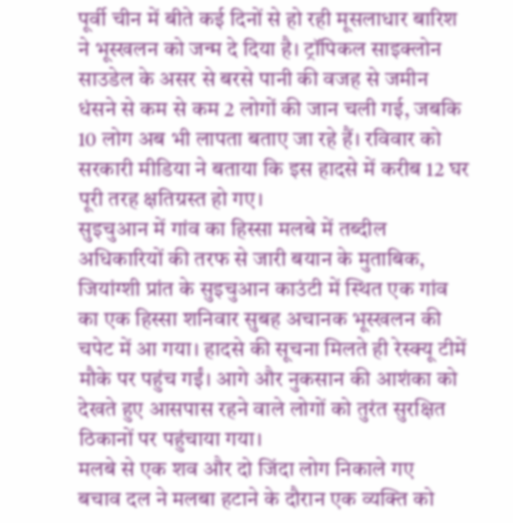पूर्वी चीन में बीते कई दिनों से हो रही मूसलाधार बारिश ने भूस्खलन को जन्म दे दिया है। ट्रॉपिकल साइक्लोन साउडेल के असर से बरसे पानी की वजह से जमीन धंसने से कम से कम 2 लोगों की जान चली गई, जबकि 10 लोग अब भी लापता बताए जा रहे हैं। रविवार को सरकारी मीडिया ने बताया कि इस हादसे में करीब 12 घर पूरी तरह क्षतिग्रस्त हो गए।
सुइचुआन में गांव का हिस्सा मलबे में तब्दील
अधिकारियों की तरफ से जारी बयान के मुताबिक, जियांग्शी प्रांत के सुइचुआन काउंटी में स्थित एक गांव का एक हिस्सा शनिवार सुबह अचानक भूस्खलन की चपेट में आ गया। हादसे की सूचना मिलते ही रेस्क्यू टीमें मौके पर पहुंच गईं। आगे और नुकसान की आशंका को देखते हुए आसपास रहने वाले लोगों को तुरंत सुरक्षित ठिकानों पर पहुंचाया गया।
मलबे से एक शव और दो जिंदा लोग निकाले गए
बचाव दल ने मलबा हटाने के दौरान एक व्यक्ति को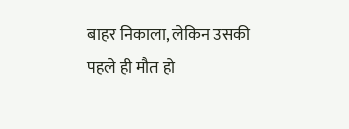बाहर निकाला, लेकिन उसकी पहले ही मौत हो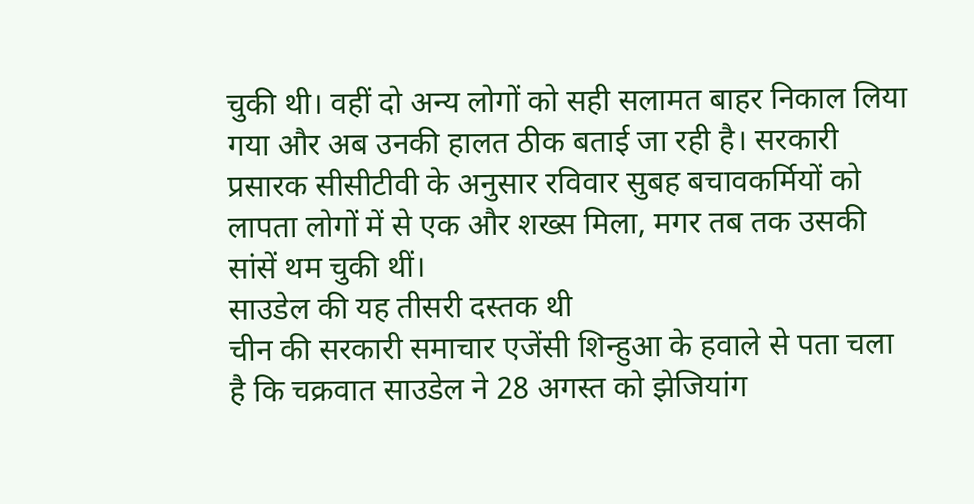चुकी थी। वहीं दो अन्य लोगों को सही सलामत बाहर निकाल लिया गया और अब उनकी हालत ठीक बताई जा रही है। सरकारी प्रसारक सीसीटीवी के अनुसार रविवार सुबह बचावकर्मियों को लापता लोगों में से एक और शख्स मिला, मगर तब तक उसकी सांसें थम चुकी थीं।
साउडेल की यह तीसरी दस्तक थी
चीन की सरकारी समाचार एजेंसी शिन्हुआ के हवाले से पता चला है कि चक्रवात साउडेल ने 28 अगस्त को झेजियांग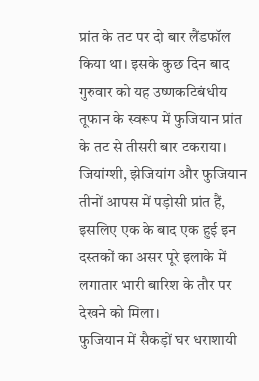प्रांत के तट पर दो बार लैंडफॉल किया था। इसके कुछ दिन बाद गुरुवार को यह उष्णकटिबंधीय तूफान के स्वरूप में फुजियान प्रांत के तट से तीसरी बार टकराया। जियांग्शी, झेजियांग और फुजियान तीनों आपस में पड़ोसी प्रांत हैं, इसलिए एक के बाद एक हुई इन दस्तकों का असर पूरे इलाके में लगातार भारी बारिश के तौर पर देखने को मिला।
फुजियान में सैकड़ों घर धराशायी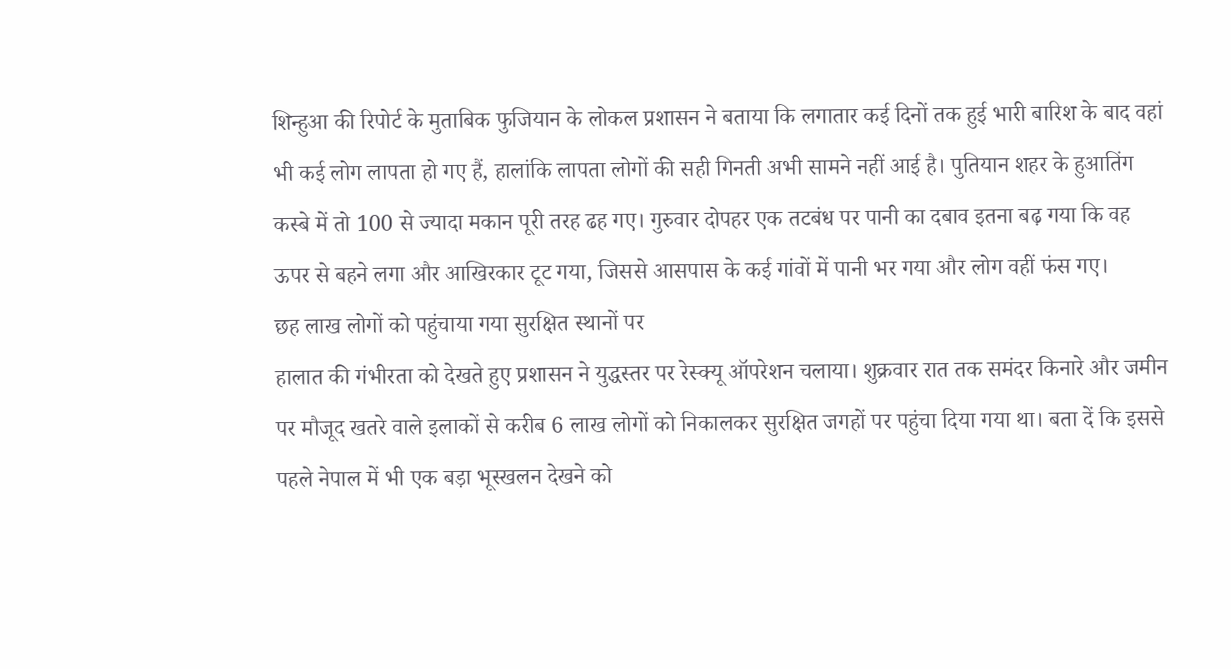शिन्हुआ की रिपोर्ट के मुताबिक फुजियान के लोकल प्रशासन ने बताया कि लगातार कई दिनों तक हुई भारी बारिश के बाद वहां भी कई लोग लापता हो गए हैं, हालांकि लापता लोगों की सही गिनती अभी सामने नहीं आई है। पुतियान शहर के हुआतिंग कस्बे में तो 100 से ज्यादा मकान पूरी तरह ढह गए। गुरुवार दोपहर एक तटबंध पर पानी का दबाव इतना बढ़ गया कि वह ऊपर से बहने लगा और आखिरकार टूट गया, जिससे आसपास के कई गांवों में पानी भर गया और लोग वहीं फंस गए।
छह लाख लोगों को पहुंचाया गया सुरक्षित स्थानों पर
हालात की गंभीरता को देखते हुए प्रशासन ने युद्धस्तर पर रेस्क्यू ऑपरेशन चलाया। शुक्रवार रात तक समंदर किनारे और जमीन पर मौजूद खतरे वाले इलाकों से करीब 6 लाख लोगों को निकालकर सुरक्षित जगहों पर पहुंचा दिया गया था। बता दें कि इससे पहले नेपाल में भी एक बड़ा भूस्खलन देखने को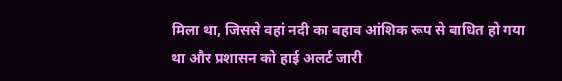मिला था, जिससे वहां नदी का बहाव आंशिक रूप से बाधित हो गया था और प्रशासन को हाई अलर्ट जारी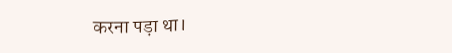करना पड़ा था।